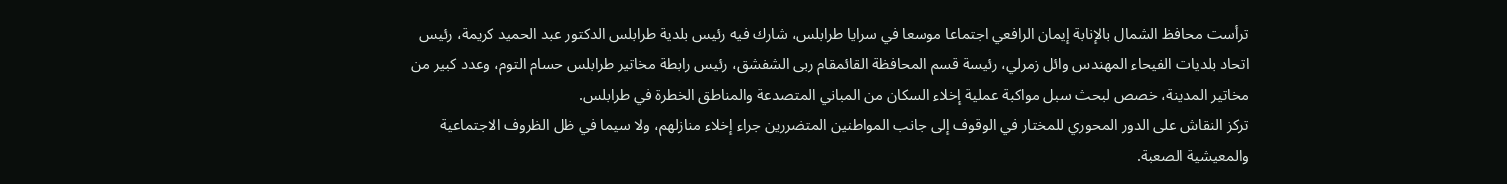ترأست محافظ الشمال بالإنابة إيمان الرافعي اجتماعا موسعا في سرايا طرابلس، شارك فيه رئيس بلدية طرابلس الدكتور عبد الحميد كريمة، رئيس اتحاد بلديات الفيحاء المهندس وائل زمرلي، رئيسة قسم المحافظة القائمقام ربى الشفشق، رئيس رابطة مخاتير طرابلس حسام التوم، وعدد كبير من مخاتير المدينة، خصص لبحث سبل مواكبة عملية إخلاء السكان من المباني المتصدعة والمناطق الخطرة في طرابلس.
تركز النقاش على الدور المحوري للمختار في الوقوف إلى جانب المواطنين المتضررين جراء إخلاء منازلهم، ولا سيما في ظل الظروف الاجتماعية والمعيشية الصعبة.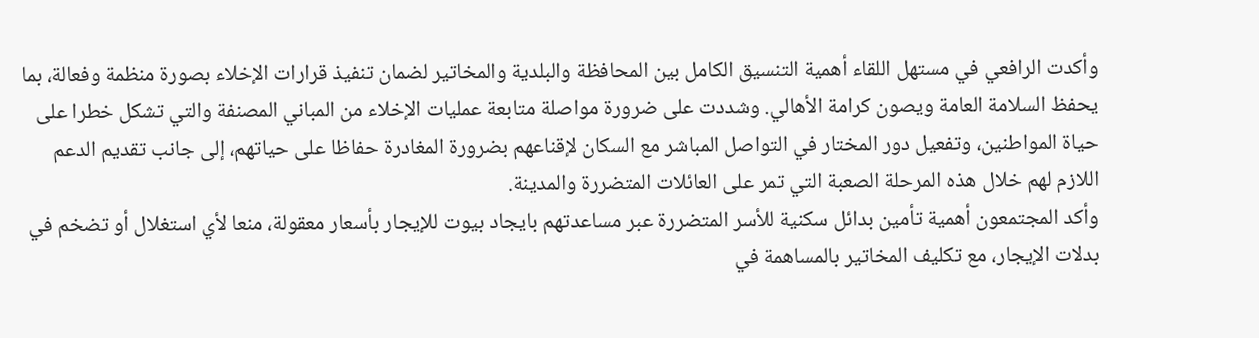وأكدت الرافعي في مستهل اللقاء أهمية التنسيق الكامل بين المحافظة والبلدية والمخاتير لضمان تنفيذ قرارات الإخلاء بصورة منظمة وفعالة، بما يحفظ السلامة العامة ويصون كرامة الأهالي. وشددت على ضرورة مواصلة متابعة عمليات الإخلاء من المباني المصنفة والتي تشكل خطرا على حياة المواطنين، وتفعيل دور المختار في التواصل المباشر مع السكان لإقناعهم بضرورة المغادرة حفاظا على حياتهم، إلى جانب تقديم الدعم اللازم لهم خلال هذه المرحلة الصعبة التي تمر على العائلات المتضررة والمدينة.
وأكد المجتمعون أهمية تأمين بدائل سكنية للأسر المتضررة عبر مساعدتهم بايجاد بيوت للإيجار بأسعار معقولة، منعا لأي استغلال أو تضخم في بدلات الإيجار، مع تكليف المخاتير بالمساهمة في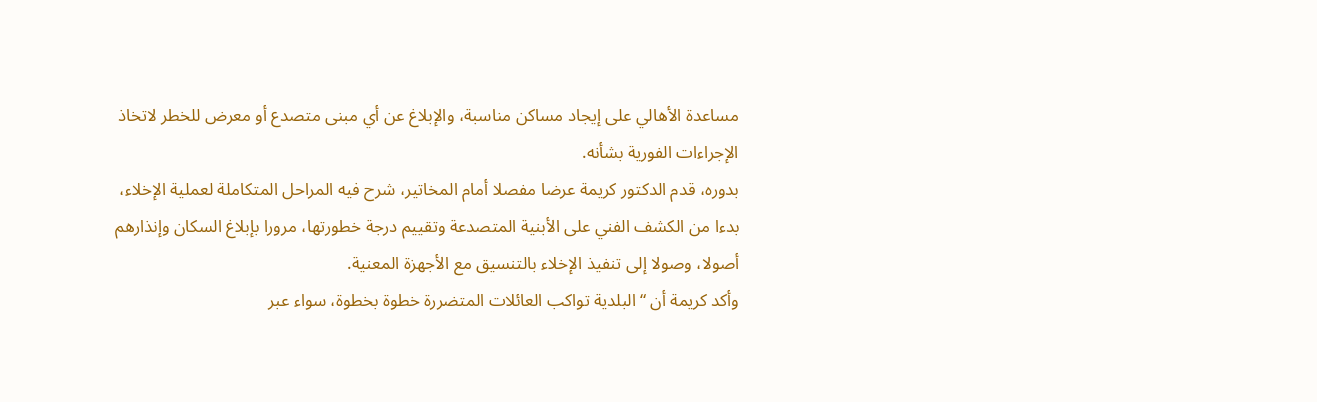مساعدة الأهالي على إيجاد مساكن مناسبة، والإبلاغ عن أي مبنى متصدع أو معرض للخطر لاتخاذ الإجراءات الفورية بشأنه.
بدوره، قدم الدكتور كريمة عرضا مفصلا أمام المخاتير، شرح فيه المراحل المتكاملة لعملية الإخلاء، بدءا من الكشف الفني على الأبنية المتصدعة وتقييم درجة خطورتها، مرورا بإبلاغ السكان وإنذارهم أصولا، وصولا إلى تنفيذ الإخلاء بالتنسيق مع الأجهزة المعنية.
وأكد كريمة أن “البلدية تواكب العائلات المتضررة خطوة بخطوة، سواء عبر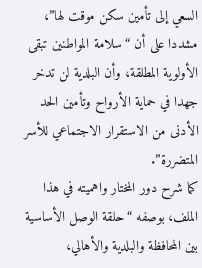السعي إلى تأمين سكن موقت لها”، مشددا على أن “سلامة المواطنين تبقى الأولوية المطلقة، وأن البلدية لن تدخر جهدا في حماية الأرواح وتأمين الحد الأدنى من الاستقرار الاجتماعي للأسر المتضررة”.
كما شرح دور المختار واهميته في هذا الملف، بوصفه “حلقة الوصل الأساسية بين المحافظة والبلدية والأهالي،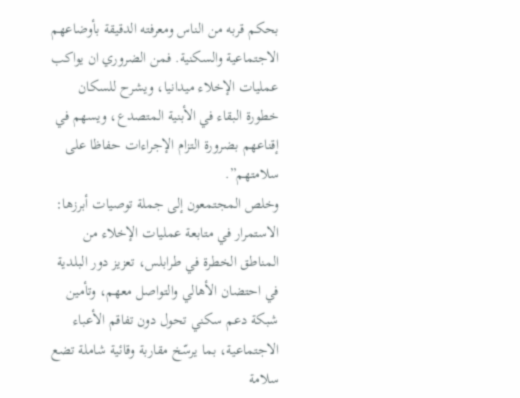بحكم قربه من الناس ومعرفته الدقيقة بأوضاعهم الاجتماعية والسكنية. فمن الضروري ان يواكب عمليات الإخلاء ميدانيا، ويشرح للسكان خطورة البقاء في الأبنية المتصدع، ويسهم في إقناعهم بضرورة التزام الإجراءات حفاظا على سلامتهم”.
وخلص المجتمعون إلى جملة توصيات أبرزها: الاستمرار في متابعة عمليات الإخلاء من المناطق الخطرة في طرابلس، تعزيز دور البلدية في احتضان الأهالي والتواصل معهم، وتأمين شبكة دعم سكني تحول دون تفاقم الأعباء الاجتماعية، بما يرسّخ مقاربة وقائية شاملة تضع سلامة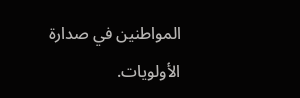المواطنين في صدارة الأولويات.